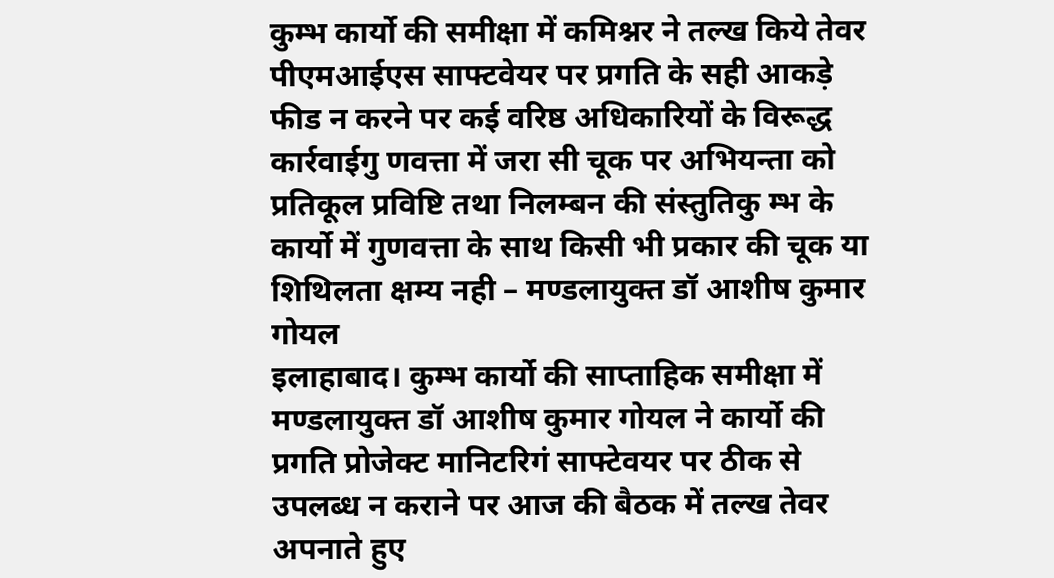कुम्भ कार्यो की समीक्षा में कमिश्नर ने तल्ख किये तेवर
पीएमआईएस साफ्टवेयर पर प्रगति के सही आकड़े फीड न करने पर कई वरिष्ठ अधिकारियों के विरूद्ध कार्रवाईगु णवत्ता में जरा सी चूक पर अभियन्ता को प्रतिकूल प्रविष्टि तथा निलम्बन की संस्तुतिकु म्भ के कार्यो में गुणवत्ता के साथ किसी भी प्रकार की चूक या शिथिलता क्षम्य नही – मण्डलायुक्त डॉ आशीष कुमार गोयल
इलाहाबाद। कुम्भ कार्यो की साप्ताहिक समीक्षा में मण्डलायुक्त डॉ आशीष कुमार गोयल ने कार्यो की प्रगति प्रोजेक्ट मानिटरिगं साफ्टेवयर पर ठीक से उपलब्ध न कराने पर आज की बैठक में तल्ख तेवर अपनाते हुए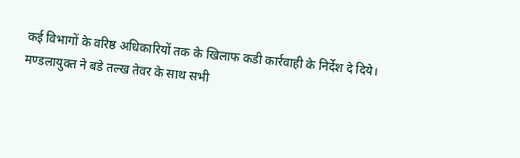कई विभागों के वरिष्ठ अधिकारियों तक के खिलाफ कडी कार्रवाही के निर्देश दे दिये। मण्डलायुक्त ने बडे तल्ख तेवर के साथ सभी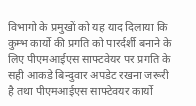विभागो के प्रमुखों को यह याद दिलाया कि कुम्भ कार्यो की प्रगति को पारर्दर्शी बनाने के लिए पीएमआईएस साफ्टवेयर पर प्रगति के सही आकडे बिन्दुवार अपडेट रखना जरूरी है तथा पीएमआईएस साफ्टेवयर कार्यो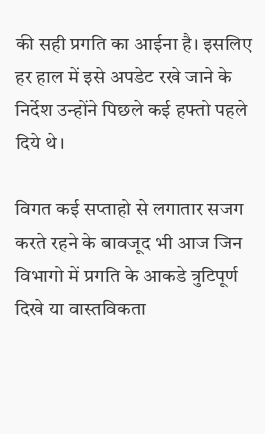की सही प्रगति का आईना है। इसलिए हर हाल में इसे अपडेट रखे जाने के निर्देश उन्होंने पिछले कई हफ्तो पहले दिये थे।

विगत कई सप्ताहो से लगातार सजग करते रहने के बावजूद भी आज जिन विभागो में प्रगति के आकडे त्रुटिपूर्ण दिखे या वास्तविकता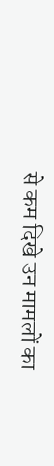से कम दिखे उन मामलों का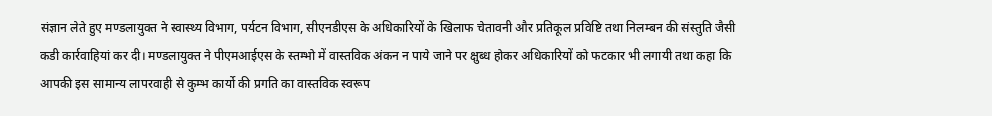संज्ञान लेते हुए मण्डलायुक्त ने स्वास्थ्य विभाग, पर्यटन विभाग, सीएनडीएस के अधिकारियों के खिलाफ चेतावनी और प्रतिकूल प्रविष्टि तथा निलम्बन की संस्तुति जैसी कडी कार्रवाहियां कर दी। मण्डलायुक्त ने पीएमआईएस के स्तम्भो में वास्तविक अंकन न पाये जाने पर क्षुब्ध होकर अधिकारियों को फटकार भी लगायी तथा कहा कि आपकी इस सामान्य लापरवाही से कुम्भ कार्यो की प्रगति का वास्तविक स्वरूप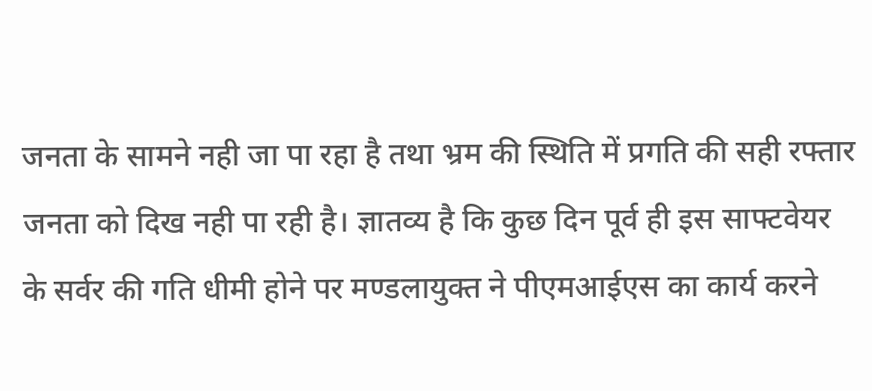जनता के सामने नही जा पा रहा है तथा भ्रम की स्थिति में प्रगति की सही रफ्तार जनता को दिख नही पा रही है। ज्ञातव्य है कि कुछ दिन पूर्व ही इस साफ्टवेयर के सर्वर की गति धीमी होने पर मण्डलायुक्त ने पीएमआईएस का कार्य करने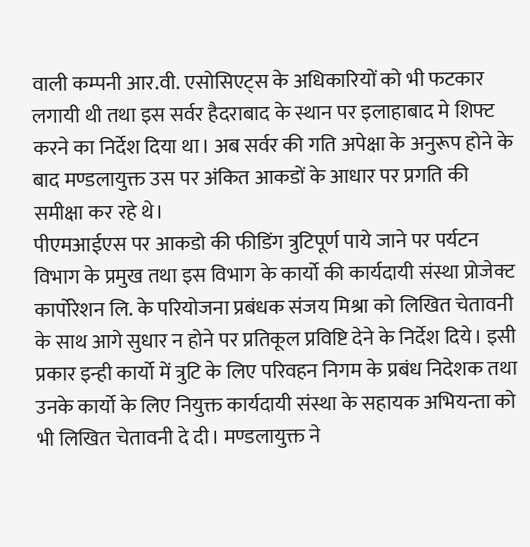वाली कम्पनी आर.वी. एसोसिएट्स के अधिकारियों को भी फटकार लगायी थी तथा इस सर्वर हैदराबाद के स्थान पर इलाहाबाद मे शिफ्ट करने का निर्देश दिया था। अब सर्वर की गति अपेक्षा के अनुरूप होने के बाद मण्डलायुक्त उस पर अंकित आकडों के आधार पर प्रगति की समीक्षा कर रहे थे।
पीएमआईएस पर आकडो की फीडिंग त्रुटिपूर्ण पाये जाने पर पर्यटन विभाग के प्रमुख तथा इस विभाग के कार्यो की कार्यदायी संस्था प्रोजेक्ट कार्पोरेशन लि. के परियोजना प्रबंधक संजय मिश्रा को लिखित चेतावनी के साथ आगे सुधार न होने पर प्रतिकूल प्रविष्टि देने के निर्देश दिये। इसी प्रकार इन्ही कार्यो में त्रुटि के लिए परिवहन निगम के प्रबंध निदेशक तथा उनके कार्यो के लिए नियुक्त कार्यदायी संस्था के सहायक अभियन्ता को भी लिखित चेतावनी दे दी। मण्डलायुक्त ने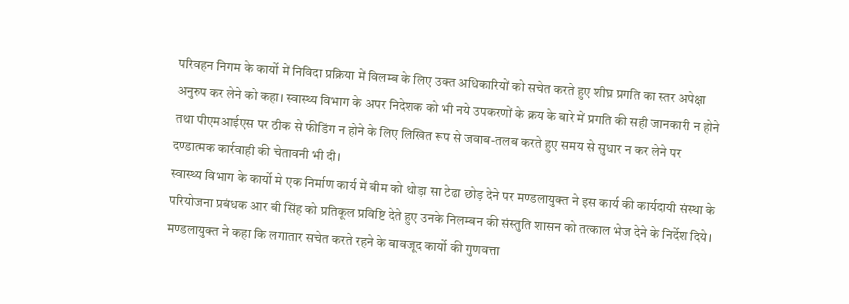परिवहन निगम के कार्यो में निविदा प्रक्रिया में विलम्ब के लिए उक्त अधिकारियों को सचेत करते हुए शीघ्र प्रगति का स्तर अपेक्षा अनुरुप कर लेने को कहा। स्वास्थ्य विभाग के अपर निदेशक को भी नये उपकरणों के क्रय के बारे में प्रगति की सही जानकारी न होने तथा पीएमआईएस पर ठीक से फीडिंग न होने के लिए लिखित रूप से जवाब-तलब करते हुए समय से सुधार न कर लेने पर दण्डात्मक कार्रवाही की चेतावनी भी दी।
स्वास्थ्य विभाग के कार्यो मे एक निर्माण कार्य में बीम को थोड़ा सा टेढा छोड़ देने पर मण्डलायुक्त ने इस कार्य की कार्यदायी संस्था के परियोजना प्रबंधक आर बी सिंह को प्रतिकूल प्रविष्टि देते हुए उनके निलम्बन की संस्तुति शासन को तत्काल भेज देने के निर्देश दिये। मण्डलायुक्त ने कहा कि लगातार सचेत करते रहने के बावजूद कार्यो की गुणवत्ता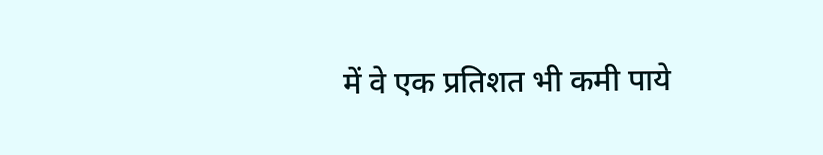में वे एक प्रतिशत भी कमी पाये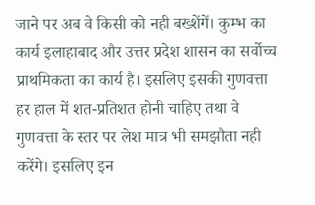जाने पर अब वे किसी को नही बख्शेंगें। कुम्भ का कार्य इलाहाबाद और उत्तर प्रदेश शासन का सर्वोच्च प्राथमिकता का कार्य है। इसलिए इसकी गुणवत्ता हर हाल में शत-प्रतिशत होनी चाहिए तथा वे गुणवत्ता के स्तर पर लेश मात्र भी समझौता नही करेंगे। इसलिए इन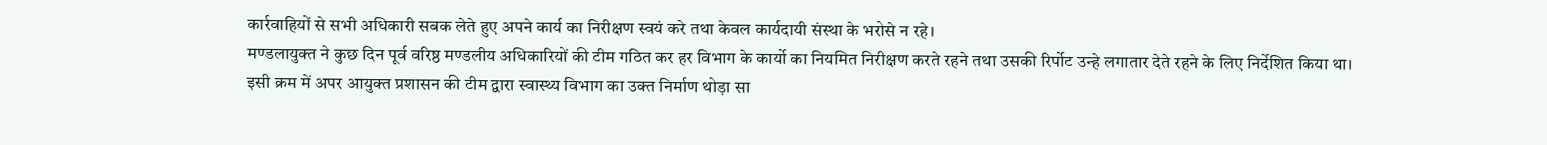कार्रवाहियों से सभी अधिकारी सबक लेते हुए अपने कार्य का निरीक्षण स्वयं करे तथा केवल कार्यदायी संस्था के भरोसे न रहे।
मण्डलायुक्त ने कुछ दिन पूर्व वरिष्ठ मण्डलीय अधिकारियों की टीम गठित कर हर विभाग के कार्यो का नियमित निरीक्षण करते रहने तथा उसकी रिर्पोट उन्हे लगातार देते रहने के लिए निर्देशित किया था। इसी क्रम में अपर आयुक्त प्रशासन की टीम द्वारा स्वास्थ्य विभाग का उक्त निर्माण थोड़ा सा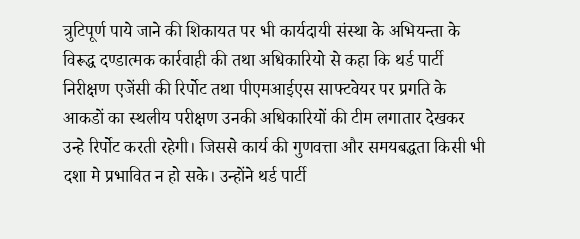त्रुटिपूर्ण पाये जाने की शिकायत पर भी कार्यदायी संस्था के अभियन्ता के विरूद्ध दण्डात्मक कार्रवाही की तथा अधिकारियो से कहा कि थर्ड पार्टी निरीक्षण एजेंसी की रिर्पोट तथा पीएमआईएस साफ्टवेयर पर प्रगति के आकडों का स्थलीय परीक्षण उनकी अधिकारियों की टीम लगातार देखकर उन्हे रिर्पोट करती रहेगी। जिससे कार्य की गुणवत्ता और समयबद्धता किसी भी दशा मे प्रभावित न हो सके। उन्होंने थर्ड पार्टी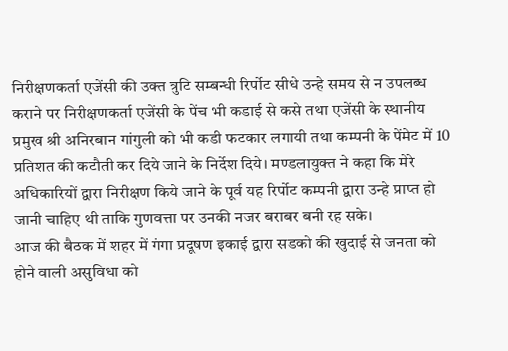निरीक्षणकर्ता एजेंसी की उक्त त्रुटि सम्बन्धी रिर्पोट सीधे उन्हे समय से न उपलब्ध कराने पर निरीक्षणकर्ता एजेंसी के पेंच भी कडाई से कसे तथा एजेंसी के स्थानीय प्रमुख श्री अनिरबान गांगुली को भी कडी फटकार लगायी तथा कम्पनी के पेंमेट में 10 प्रतिशत की कटौती कर दिये जाने के निर्देश दिये। मण्डलायुक्त ने कहा कि मेरे अधिकारियों द्वारा निरीक्षण किये जाने के पूर्व यह रिर्पोट कम्पनी द्वारा उन्हे प्राप्त हो जानी चाहिए थी ताकि गुणवत्ता पर उनकी नजर बराबर बनी रह सके।
आज की बैठक में शहर में गंगा प्रदूषण इकाई द्वारा सडको की खुदाई से जनता को होने वाली असुविधा को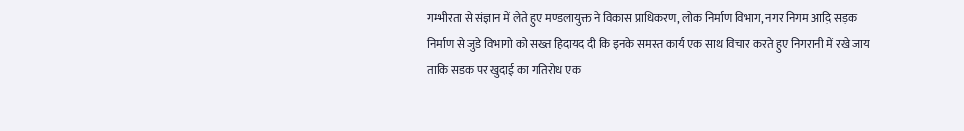गम्भीरता से संज्ञान में लेते हुए मण्डलायुक्त ने विकास प्राधिकरण, लोक निर्माण विभाग, नगर निगम आद़ि सड़क निर्माण से जुडे विभागो को सख्त हिदायद दी कि इनके समस्त कार्य एक साथ विचार करते हुए निगरानी में रखे जाय ताकि सडक पर खुदाई का गतिरोध एक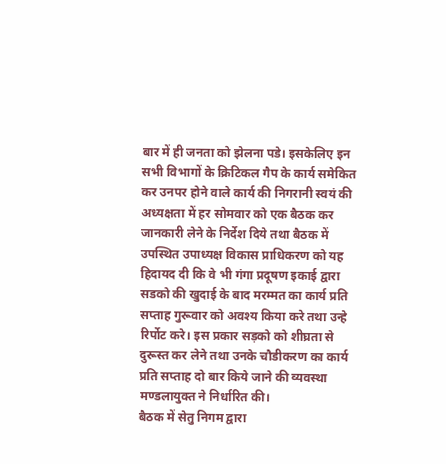बार में ही जनता को झेलना पडे। इसकेलिए इन सभी विभागों के क्रिटिकल गैप के कार्य समेकित कर उनपर होने वाले कार्य की निगरानी स्वयं की अध्यक्षता में हर सोमवार को एक बैठक कर जानकारी लेने के निर्देश दिये तथा बैठक में उपस्थित उपाध्यक्ष विकास प्राधिकरण को यह हिदायद दी कि वे भी गंगा प्रदूषण इकाई द्वारा सडको की खुदाई के बाद मरम्मत का कार्य प्रति सप्ताह गुरूवार को अवश्य किया करे तथा उन्हे रिर्पोट करे। इस प्रकार सड़को को शीघ्रता से दुरूस्त कर लेने तथा उनके चौडीकरण का कार्य प्रति सप्ताह दो बार किये जाने की व्यवस्था मण्डलायुक्त ने निर्धारित की।
बैठक में सेतु निगम द्वारा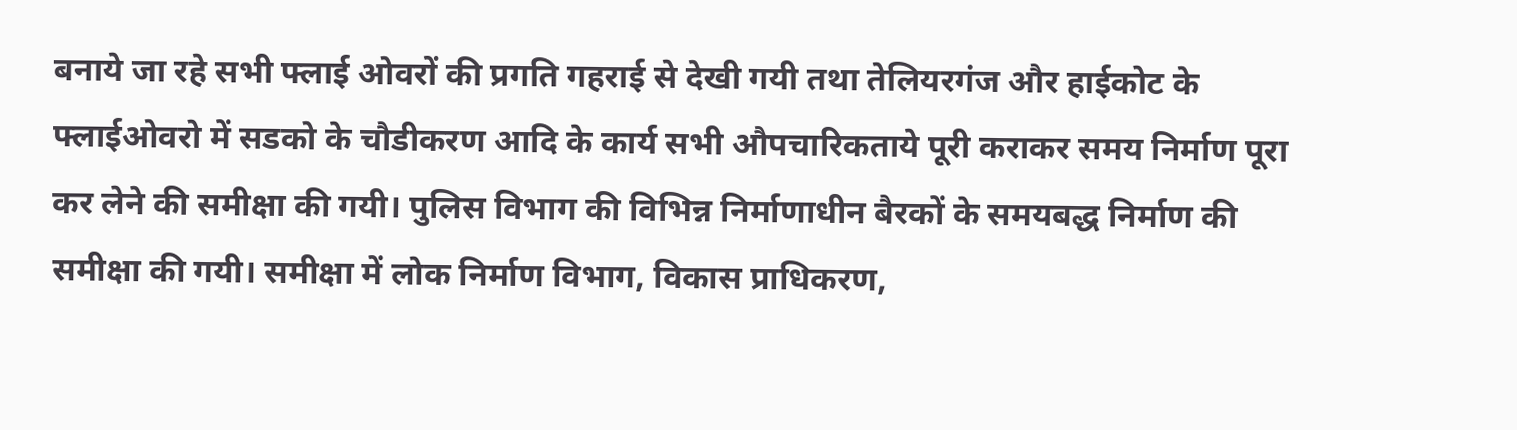बनाये जा रहे सभी फ्लाई ओवरों की प्रगति गहराई से देखी गयी तथा तेलियरगंज और हाईकोट के फ्लाईओवरो में सडको के चौडीकरण आदि के कार्य सभी औपचारिकताये पूरी कराकर समय निर्माण पूरा कर लेने की समीक्षा की गयी। पुलिस विभाग की विभिन्न निर्माणाधीन बैरकों के समयबद्ध निर्माण की समीक्षा की गयी। समीक्षा में लोक निर्माण विभाग, विकास प्राधिकरण,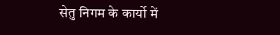सेतु निगम के कार्यो में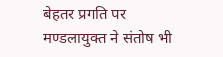बेहतर प्रगति पर मण्डलायुक्त ने संतोष भी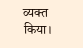व्यक्त किया।